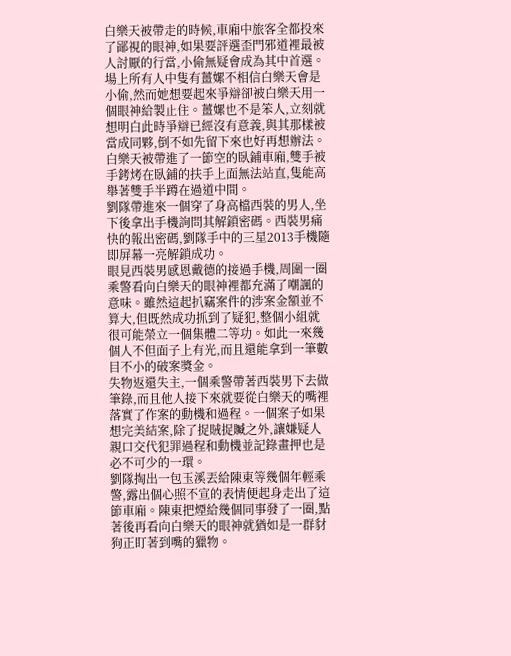白樂天被帶走的時候,車廂中旅客全都投來了鄙視的眼神,如果要評選歪門邪道裡最被人討厭的行當,小偷無疑會成為其中首選。
場上所有人中隻有薑嫘不相信白樂天會是小偷,然而她想要起來爭辯卻被白樂天用一個眼神給製止住。薑嫘也不是笨人,立刻就想明白此時爭辯已經沒有意義,與其那樣被當成同夥,倒不如先留下來也好再想辦法。
白樂天被帶進了一節空的臥鋪車廂,雙手被手銬烤在臥鋪的扶手上面無法站直,隻能高舉著雙手半蹲在過道中間。
劉隊帶進來一個穿了身高檔西裝的男人,坐下後拿出手機詢問其解鎖密碼。西裝男痛快的報出密碼,劉隊手中的三星2013手機隨即屏幕一亮解鎖成功。
眼見西裝男感恩戴德的接過手機,周圍一圈乘警看向白樂天的眼神裡都充滿了嘲諷的意味。雖然這起扒竊案件的涉案金額並不算大,但既然成功抓到了疑犯,整個小組就很可能榮立一個集體二等功。如此一來幾個人不但面子上有光,而且還能拿到一筆數目不小的破案獎金。
失物返還失主,一個乘警帶著西裝男下去做筆錄,而且他人接下來就要從白樂天的嘴裡落實了作案的動機和過程。一個案子如果想完美結案,除了捉賊捉贓之外,讓嫌疑人親口交代犯罪過程和動機並記錄畫押也是必不可少的一環。
劉隊掏出一包玉溪丟給陳東等幾個年輕乘警,露出個心照不宣的表情便起身走出了這節車廂。陳東把煙給幾個同事發了一圈,點著後再看向白樂天的眼神就猶如是一群豺狗正盯著到嘴的獵物。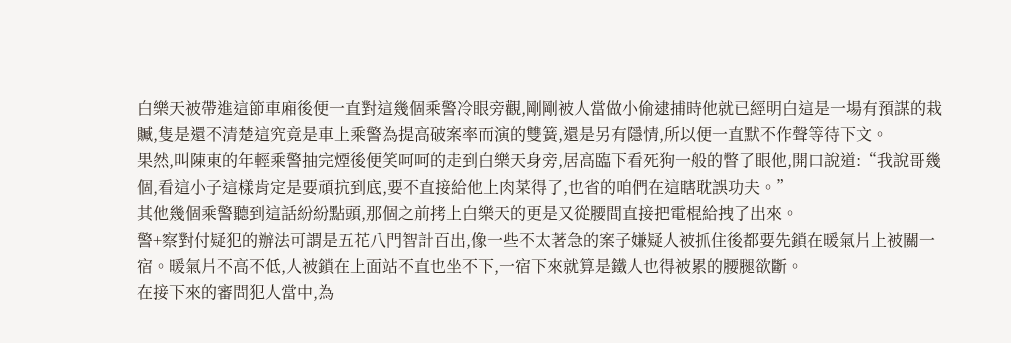白樂天被帶進這節車廂後便一直對這幾個乘警冷眼旁觀,剛剛被人當做小偷逮捕時他就已經明白這是一場有預謀的栽贓,隻是還不清楚這究竟是車上乘警為提高破案率而演的雙簧,還是另有隱情,所以便一直默不作聲等待下文。
果然,叫陳東的年輕乘警抽完煙後便笑呵呵的走到白樂天身旁,居高臨下看死狗一般的瞥了眼他,開口說道:“我說哥幾個,看這小子這樣肯定是要頑抗到底,要不直接給他上肉菜得了,也省的咱們在這瞎耽誤功夫。”
其他幾個乘警聽到這話紛紛點頭,那個之前拷上白樂天的更是又從腰間直接把電棍給拽了出來。
警+察對付疑犯的辦法可謂是五花八門智計百出,像一些不太著急的案子嫌疑人被抓住後都要先鎖在暖氣片上被關一宿。暖氣片不高不低,人被鎖在上面站不直也坐不下,一宿下來就算是鐵人也得被累的腰腿欲斷。
在接下來的審問犯人當中,為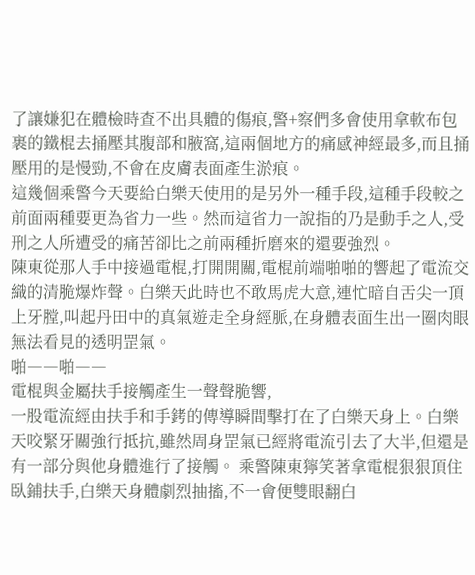了讓嫌犯在體檢時查不出具體的傷痕,警+察們多會使用拿軟布包裹的鐵棍去捅壓其腹部和腋窩,這兩個地方的痛感神經最多,而且捅壓用的是慢勁,不會在皮膚表面產生淤痕。
這幾個乘警今天要給白樂天使用的是另外一種手段,這種手段較之前面兩種要更為省力一些。然而這省力一說指的乃是動手之人,受刑之人所遭受的痛苦卻比之前兩種折磨來的還要強烈。
陳東從那人手中接過電棍,打開開關,電棍前端啪啪的響起了電流交織的清脆爆炸聲。白樂天此時也不敢馬虎大意,連忙暗自舌尖一頂上牙膛,叫起丹田中的真氣遊走全身經脈,在身體表面生出一圈肉眼無法看見的透明罡氣。
啪――啪――
電棍與金屬扶手接觸產生一聲聲脆響,
一股電流經由扶手和手銬的傳導瞬間擊打在了白樂天身上。白樂天咬緊牙關強行抵抗,雖然周身罡氣已經將電流引去了大半,但還是有一部分與他身體進行了接觸。 乘警陳東獰笑著拿電棍狠狠頂住臥鋪扶手,白樂天身體劇烈抽搐,不一會便雙眼翻白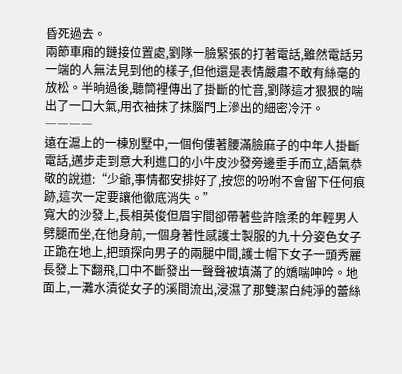昏死過去。
兩節車廂的鏈接位置處,劉隊一臉緊張的打著電話,雖然電話另一端的人無法見到他的樣子,但他還是表情嚴肅不敢有絲毫的放松。半晌過後,聽筒裡傳出了掛斷的忙音,劉隊這才狠狠的喘出了一口大氣,用衣袖抹了抹腦門上滲出的細密冷汗。
――――
遠在滬上的一棟別墅中,一個佝僂著腰滿臉麻子的中年人掛斷電話,邁步走到意大利進口的小牛皮沙發旁邊垂手而立,語氣恭敬的說道:“少爺,事情都安排好了,按您的吩咐不會留下任何痕跡,這次一定要讓他徹底消失。”
寬大的沙發上,長相英俊但眉宇間卻帶著些許陰柔的年輕男人劈腿而坐,在他身前,一個身著性感護士製服的九十分姿色女子正跪在地上,把頭探向男子的兩腿中間,護士帽下女子一頭秀麗長發上下翻飛,口中不斷發出一聲聲被填滿了的嬌喘呻吟。地面上,一灘水漬從女子的溪間流出,浸濕了那雙潔白純淨的蕾絲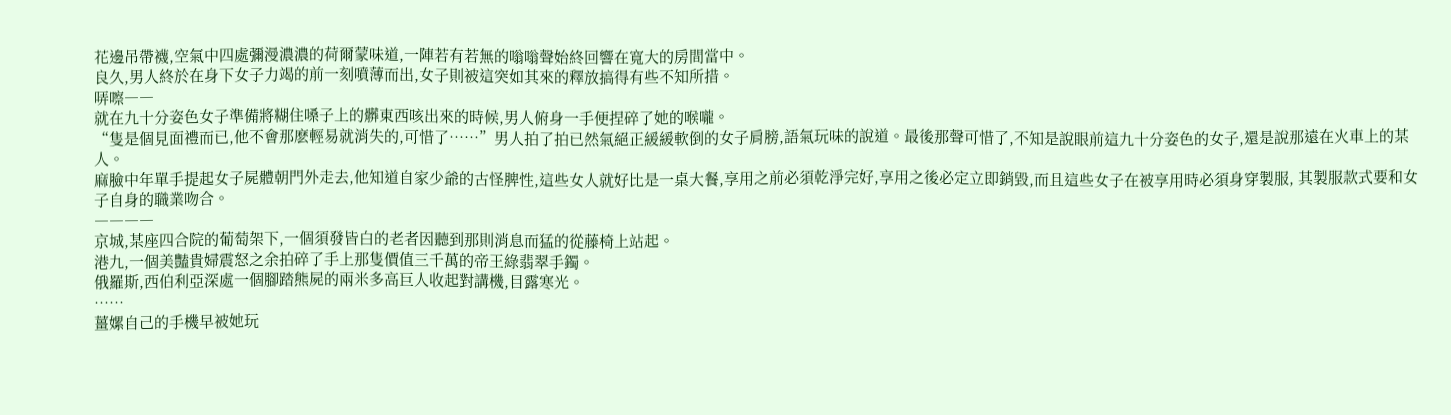花邊吊帶襪,空氣中四處彌漫濃濃的荷爾蒙味道,一陣若有若無的嗡嗡聲始終回響在寬大的房間當中。
良久,男人終於在身下女子力竭的前一刻噴薄而出,女子則被這突如其來的釋放搞得有些不知所措。
哢嚓――
就在九十分姿色女子準備將糊住嗓子上的髒東西咳出來的時候,男人俯身一手便捏碎了她的喉嚨。
“隻是個見面禮而已,他不會那麽輕易就消失的,可惜了……”男人拍了拍已然氣絕正緩緩軟倒的女子肩膀,語氣玩味的說道。最後那聲可惜了,不知是說眼前這九十分姿色的女子,還是說那遠在火車上的某人。
麻臉中年單手提起女子屍體朝門外走去,他知道自家少爺的古怪脾性,這些女人就好比是一桌大餐,享用之前必須乾淨完好,享用之後必定立即銷毀,而且這些女子在被享用時必須身穿製服, 其製服款式要和女子自身的職業吻合。
――――
京城,某座四合院的葡萄架下,一個須發皆白的老者因聽到那則消息而猛的從藤椅上站起。
港九,一個美豔貴婦震怒之余拍碎了手上那隻價值三千萬的帝王綠翡翠手鐲。
俄羅斯,西伯利亞深處一個腳踏熊屍的兩米多高巨人收起對講機,目露寒光。
……
薑嫘自己的手機早被她玩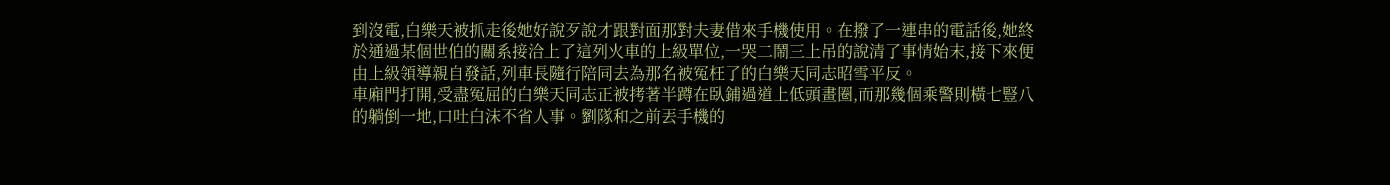到沒電,白樂天被抓走後她好說歹說才跟對面那對夫妻借來手機使用。在撥了一連串的電話後,她終於通過某個世伯的關系接洽上了這列火車的上級單位,一哭二鬧三上吊的說清了事情始末,接下來便由上級領導親自發話,列車長隨行陪同去為那名被冤枉了的白樂天同志昭雪平反。
車廂門打開,受盡冤屈的白樂天同志正被拷著半蹲在臥鋪過道上低頭畫圈,而那幾個乘警則橫七豎八的躺倒一地,口吐白沫不省人事。劉隊和之前丟手機的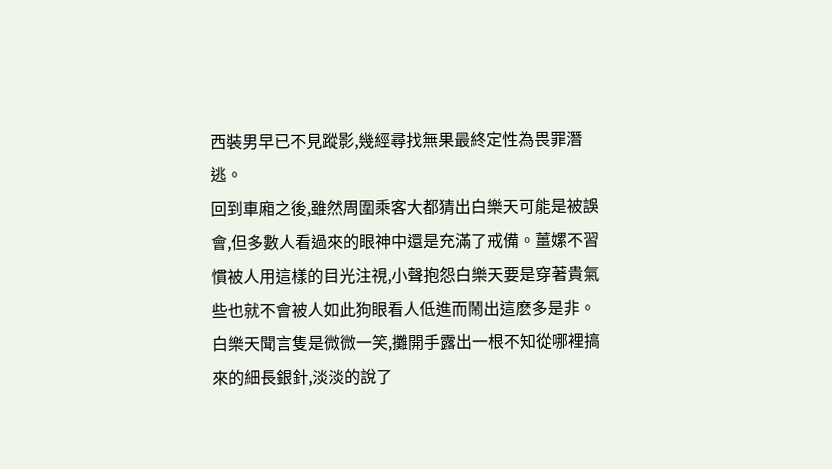西裝男早已不見蹤影,幾經尋找無果最終定性為畏罪潛逃。
回到車廂之後,雖然周圍乘客大都猜出白樂天可能是被誤會,但多數人看過來的眼神中還是充滿了戒備。薑嫘不習慣被人用這樣的目光注視,小聲抱怨白樂天要是穿著貴氣些也就不會被人如此狗眼看人低進而鬧出這麽多是非。
白樂天聞言隻是微微一笑,攤開手露出一根不知從哪裡搞來的細長銀針,淡淡的說了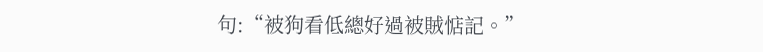句:“被狗看低總好過被賊惦記。”